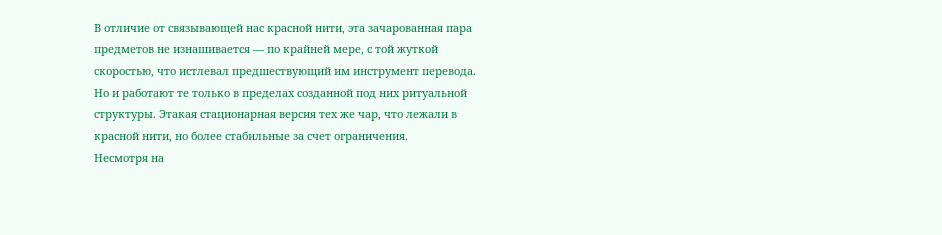В отличие от связывающей нас красной нити, эта зачарованная пара предметов не изнашивается — по крайней мере, с той жуткой скоростью, что истлевал предшествующий им инструмент перевода. Но и работают те только в пределах созданной под них ритуальной структуры. Этакая стационарная версия тех же чар, что лежали в красной нити, но более стабильные за счет ограничения.
Несмотря на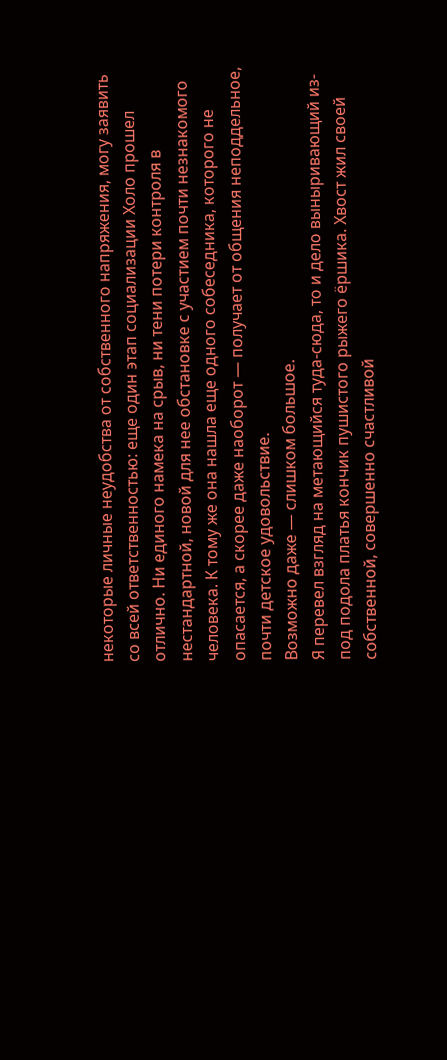некоторые личные неудобства от собственного напряжения, могу заявить со всей ответственностью: еще один этап социализации Холо прошел отлично. Ни единого намека на срыв, ни тени потери контроля в нестандартной, новой для нее обстановке с участием почти незнакомого человека. К тому же она нашла еще одного собеседника, которого не опасается, а скорее даже наоборот — получает от общения неподдельное, почти детское удовольствие.
Возможно даже — слишком большое.
Я перевел взгляд на метающийся туда-сюда, то и дело выныривающий из-под подола платья кончик пушистого рыжего ёршика. Хвост жил своей собственной, совершенно счастливой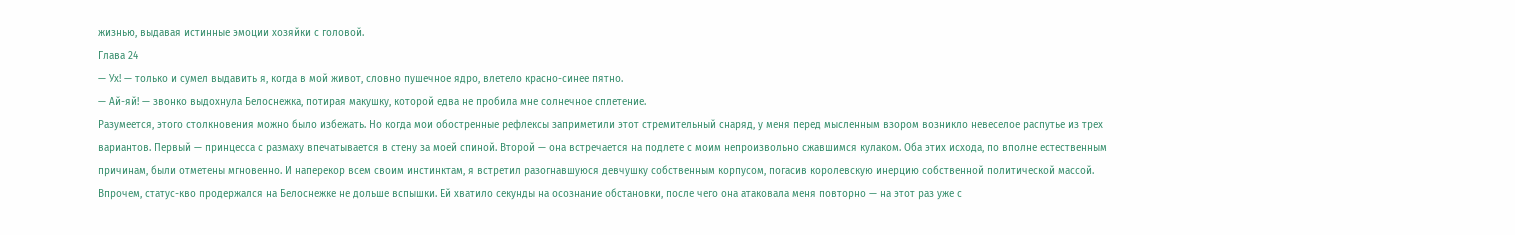жизнью, выдавая истинные эмоции хозяйки с головой.
Глава 24
— Ух! — только и сумел выдавить я, когда в мой живот, словно пушечное ядро, влетело красно-синее пятно.
— Ай-яй! — звонко выдохнула Белоснежка, потирая макушку, которой едва не пробила мне солнечное сплетение.
Разумеется, этого столкновения можно было избежать. Но когда мои обостренные рефлексы заприметили этот стремительный снаряд, у меня перед мысленным взором возникло невеселое распутье из трех вариантов. Первый — принцесса с размаху впечатывается в стену за моей спиной. Второй — она встречается на подлете с моим непроизвольно сжавшимся кулаком. Оба этих исхода, по вполне естественным причинам, были отметены мгновенно. И наперекор всем своим инстинктам, я встретил разогнавшуюся девчушку собственным корпусом, погасив королевскую инерцию собственной политической массой.
Впрочем, статус-кво продержался на Белоснежке не дольше вспышки. Ей хватило секунды на осознание обстановки, после чего она атаковала меня повторно — на этот раз уже с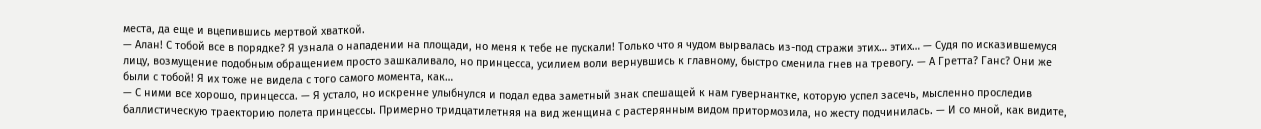места, да еще и вцепившись мертвой хваткой.
— Алан! С тобой все в порядке? Я узнала о нападении на площади, но меня к тебе не пускали! Только что я чудом вырвалась из-под стражи этих… этих… — Судя по исказившемуся лицу, возмущение подобным обращением просто зашкаливало, но принцесса, усилием воли вернувшись к главному, быстро сменила гнев на тревогу. — А Гретта? Ганс? Они же были с тобой! Я их тоже не видела с того самого момента, как…
— С ними все хорошо, принцесса. — Я устало, но искренне улыбнулся и подал едва заметный знак спешащей к нам гувернантке, которую успел засечь, мысленно проследив баллистическую траекторию полета принцессы. Примерно тридцатилетняя на вид женщина с растерянным видом притормозила, но жесту подчинилась. — И со мной, как видите,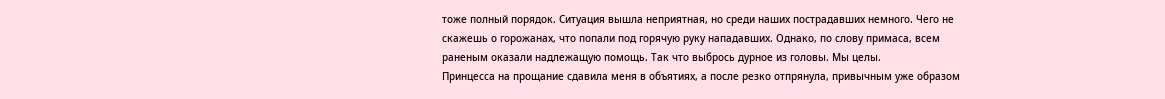тоже полный порядок. Ситуация вышла неприятная, но среди наших пострадавших немного. Чего не скажешь о горожанах, что попали под горячую руку нападавших. Однако, по слову примаса, всем раненым оказали надлежащую помощь. Так что выбрось дурное из головы. Мы целы.
Принцесса на прощание сдавила меня в объятиях, а после резко отпрянула, привычным уже образом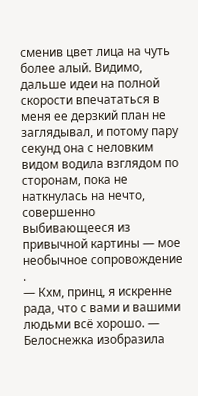сменив цвет лица на чуть более алый. Видимо, дальше идеи на полной скорости впечататься в меня ее дерзкий план не заглядывал, и потому пару секунд она с неловким видом водила взглядом по сторонам, пока не наткнулась на нечто, совершенно выбивающееся из привычной картины — мое необычное сопровождение .
— Кхм, принц, я искренне рада, что с вами и вашими людьми всё хорошо. — Белоснежка изобразила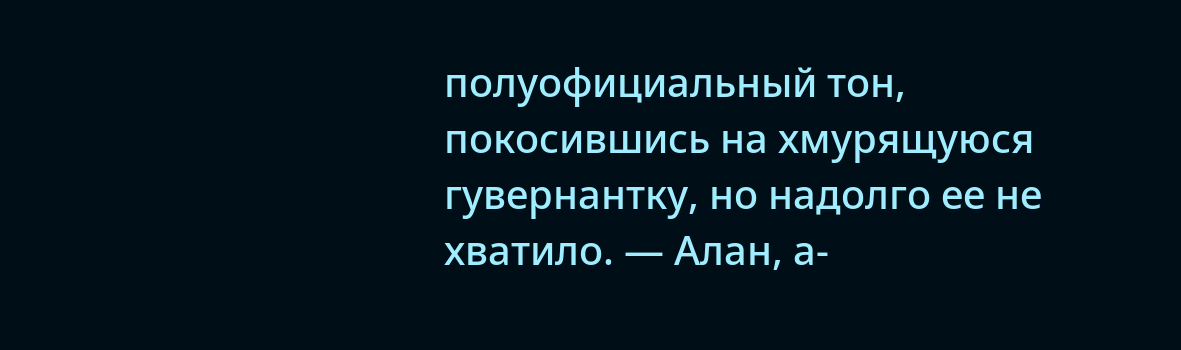полуофициальный тон, покосившись на хмурящуюся гувернантку, но надолго ее не хватило. — Алан, а-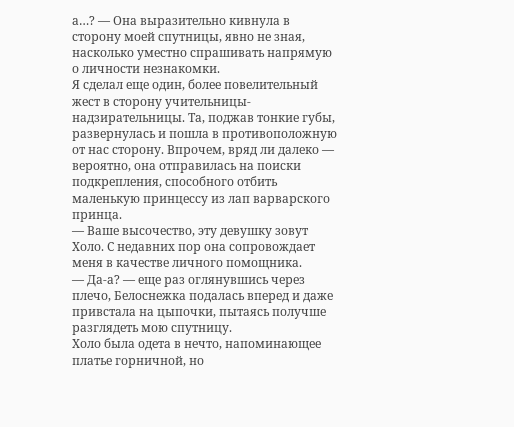а…? — Она выразительно кивнула в сторону моей спутницы, явно не зная, насколько уместно спрашивать напрямую о личности незнакомки.
Я сделал еще один, более повелительный жест в сторону учительницы-надзирательницы. Та, поджав тонкие губы, развернулась и пошла в противоположную от нас сторону. Впрочем, вряд ли далеко — вероятно, она отправилась на поиски подкрепления, способного отбить маленькую принцессу из лап варварского принца.
— Ваше высочество, эту девушку зовут Холо. С недавних пор она сопровождает меня в качестве личного помощника.
— Да-а? — еще раз оглянувшись через плечо, Белоснежка подалась вперед и даже привстала на цыпочки, пытаясь получше разглядеть мою спутницу.
Холо была одета в нечто, напоминающее платье горничной, но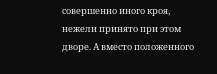совершенно иного кроя, нежели принято при этом дворе. А вместо положенного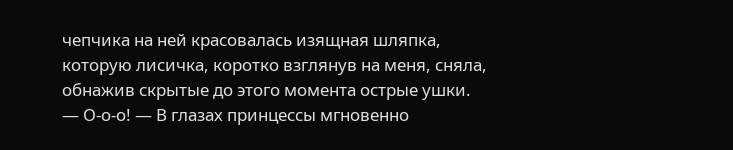чепчика на ней красовалась изящная шляпка, которую лисичка, коротко взглянув на меня, сняла, обнажив скрытые до этого момента острые ушки.
— О-о-о! — В глазах принцессы мгновенно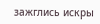зажглись искры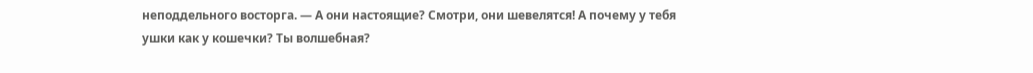неподдельного восторга. — А они настоящие? Смотри, они шевелятся! А почему у тебя ушки как у кошечки? Ты волшебная?